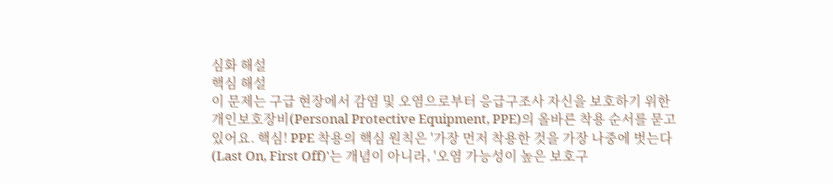심화 해설
핵심 해설
이 문제는 구급 현장에서 감염 및 오염으로부터 응급구조사 자신을 보호하기 위한 개인보호장비(Personal Protective Equipment, PPE)의 올바른 착용 순서를 묻고 있어요. 핵심! PPE 착용의 핵심 원칙은 '가장 먼저 착용한 것을 가장 나중에 벗는다(Last On, First Off)'는 개념이 아니라, '오염 가능성이 높은 보호구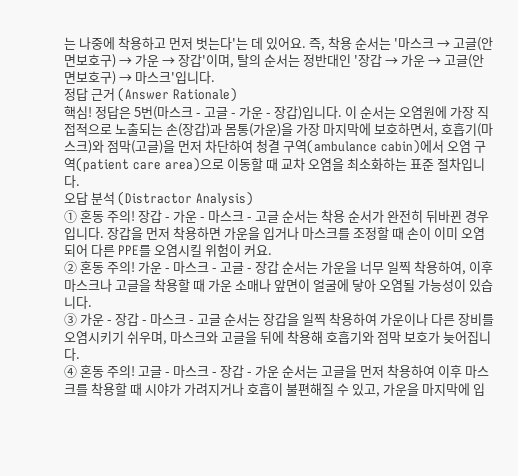는 나중에 착용하고 먼저 벗는다'는 데 있어요. 즉, 착용 순서는 '마스크 → 고글(안면보호구) → 가운 → 장갑'이며, 탈의 순서는 정반대인 '장갑 → 가운 → 고글(안면보호구) → 마스크'입니다.
정답 근거 (Answer Rationale)
핵심! 정답은 5번(마스크 - 고글 - 가운 - 장갑)입니다. 이 순서는 오염원에 가장 직접적으로 노출되는 손(장갑)과 몸통(가운)을 가장 마지막에 보호하면서, 호흡기(마스크)와 점막(고글)을 먼저 차단하여 청결 구역(ambulance cabin)에서 오염 구역(patient care area)으로 이동할 때 교차 오염을 최소화하는 표준 절차입니다.
오답 분석 (Distractor Analysis)
① 혼동 주의! 장갑 - 가운 - 마스크 - 고글 순서는 착용 순서가 완전히 뒤바뀐 경우입니다. 장갑을 먼저 착용하면 가운을 입거나 마스크를 조정할 때 손이 이미 오염되어 다른 PPE를 오염시킬 위험이 커요.
② 혼동 주의! 가운 - 마스크 - 고글 - 장갑 순서는 가운을 너무 일찍 착용하여, 이후 마스크나 고글을 착용할 때 가운 소매나 앞면이 얼굴에 닿아 오염될 가능성이 있습니다.
③ 가운 - 장갑 - 마스크 - 고글 순서는 장갑을 일찍 착용하여 가운이나 다른 장비를 오염시키기 쉬우며, 마스크와 고글을 뒤에 착용해 호흡기와 점막 보호가 늦어집니다.
④ 혼동 주의! 고글 - 마스크 - 장갑 - 가운 순서는 고글을 먼저 착용하여 이후 마스크를 착용할 때 시야가 가려지거나 호흡이 불편해질 수 있고, 가운을 마지막에 입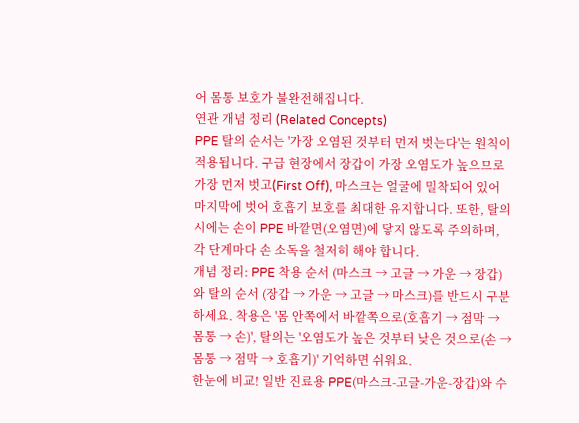어 몸통 보호가 불완전해집니다.
연관 개념 정리 (Related Concepts)
PPE 탈의 순서는 '가장 오염된 것부터 먼저 벗는다'는 원칙이 적용됩니다. 구급 현장에서 장갑이 가장 오염도가 높으므로 가장 먼저 벗고(First Off), 마스크는 얼굴에 밀착되어 있어 마지막에 벗어 호흡기 보호를 최대한 유지합니다. 또한, 탈의 시에는 손이 PPE 바깥면(오염면)에 닿지 않도록 주의하며, 각 단계마다 손 소독을 철저히 해야 합니다.
개념 정리: PPE 착용 순서 (마스크 → 고글 → 가운 → 장갑)와 탈의 순서 (장갑 → 가운 → 고글 → 마스크)를 반드시 구분하세요. 착용은 '몸 안쪽에서 바깥쪽으로(호흡기 → 점막 → 몸통 → 손)', 탈의는 '오염도가 높은 것부터 낮은 것으로(손 → 몸통 → 점막 → 호흡기)' 기억하면 쉬워요.
한눈에 비교! 일반 진료용 PPE(마스크-고글-가운-장갑)와 수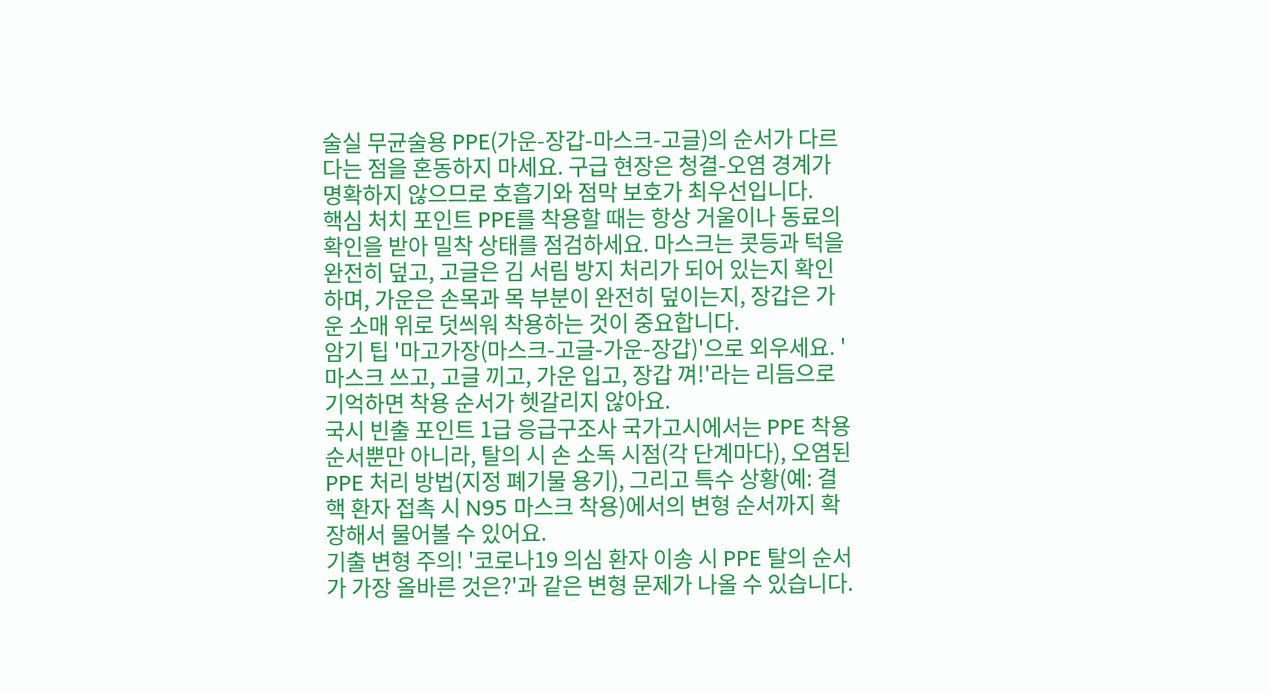술실 무균술용 PPE(가운-장갑-마스크-고글)의 순서가 다르다는 점을 혼동하지 마세요. 구급 현장은 청결-오염 경계가 명확하지 않으므로 호흡기와 점막 보호가 최우선입니다.
핵심 처치 포인트 PPE를 착용할 때는 항상 거울이나 동료의 확인을 받아 밀착 상태를 점검하세요. 마스크는 콧등과 턱을 완전히 덮고, 고글은 김 서림 방지 처리가 되어 있는지 확인하며, 가운은 손목과 목 부분이 완전히 덮이는지, 장갑은 가운 소매 위로 덧씌워 착용하는 것이 중요합니다.
암기 팁 '마고가장(마스크-고글-가운-장갑)'으로 외우세요. '마스크 쓰고, 고글 끼고, 가운 입고, 장갑 껴!'라는 리듬으로 기억하면 착용 순서가 헷갈리지 않아요.
국시 빈출 포인트 1급 응급구조사 국가고시에서는 PPE 착용 순서뿐만 아니라, 탈의 시 손 소독 시점(각 단계마다), 오염된 PPE 처리 방법(지정 폐기물 용기), 그리고 특수 상황(예: 결핵 환자 접촉 시 N95 마스크 착용)에서의 변형 순서까지 확장해서 물어볼 수 있어요.
기출 변형 주의! '코로나19 의심 환자 이송 시 PPE 탈의 순서가 가장 올바른 것은?'과 같은 변형 문제가 나올 수 있습니다.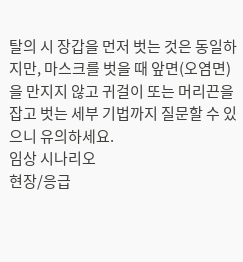탈의 시 장갑을 먼저 벗는 것은 동일하지만, 마스크를 벗을 때 앞면(오염면)을 만지지 않고 귀걸이 또는 머리끈을 잡고 벗는 세부 기법까지 질문할 수 있으니 유의하세요.
임상 시나리오
현장/응급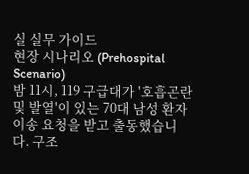실 실무 가이드
현장 시나리오 (Prehospital Scenario)
밤 11시, 119 구급대가 '호흡곤란 및 발열'이 있는 70대 남성 환자 이송 요청을 받고 출동했습니다. 구조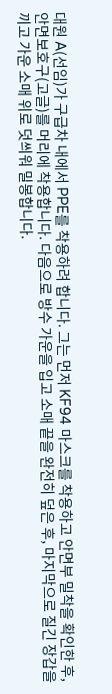대원 A(선임)가 구급차 내에서 PPE를 착용하려 합니다. 그는 먼저 KF94 마스크를 착용하고 안면부 밀착을 확인한 후, 안면보호구(고글)를 머리에 착용합니다. 다음으로 방수 가운을 입고 소매 끝을 완전히 덮은 후, 마지막으로 질긴 장갑을 끼고 가운 소매 위로 덧씌워 밀봉합니다.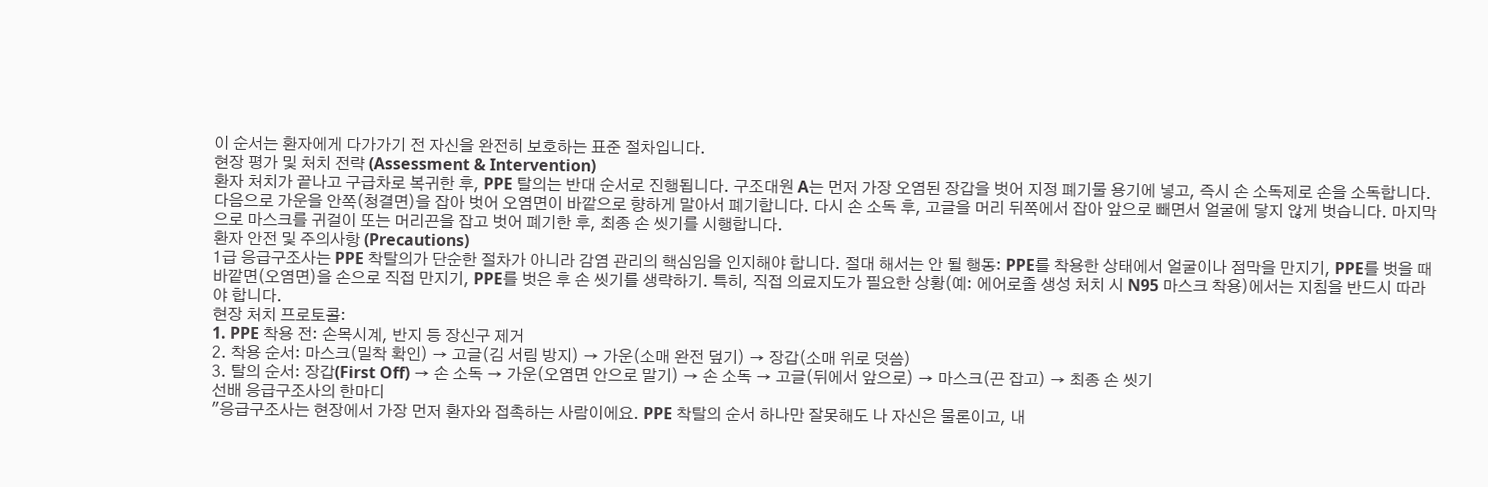이 순서는 환자에게 다가가기 전 자신을 완전히 보호하는 표준 절차입니다.
현장 평가 및 처치 전략 (Assessment & Intervention)
환자 처치가 끝나고 구급차로 복귀한 후, PPE 탈의는 반대 순서로 진행됩니다. 구조대원 A는 먼저 가장 오염된 장갑을 벗어 지정 폐기물 용기에 넣고, 즉시 손 소독제로 손을 소독합니다. 다음으로 가운을 안쪽(청결면)을 잡아 벗어 오염면이 바깥으로 향하게 말아서 폐기합니다. 다시 손 소독 후, 고글을 머리 뒤쪽에서 잡아 앞으로 빼면서 얼굴에 닿지 않게 벗습니다. 마지막으로 마스크를 귀걸이 또는 머리끈을 잡고 벗어 폐기한 후, 최종 손 씻기를 시행합니다.
환자 안전 및 주의사항 (Precautions)
1급 응급구조사는 PPE 착탈의가 단순한 절차가 아니라 감염 관리의 핵심임을 인지해야 합니다. 절대 해서는 안 될 행동: PPE를 착용한 상태에서 얼굴이나 점막을 만지기, PPE를 벗을 때 바깥면(오염면)을 손으로 직접 만지기, PPE를 벗은 후 손 씻기를 생략하기. 특히, 직접 의료지도가 필요한 상황(예: 에어로졸 생성 처치 시 N95 마스크 착용)에서는 지침을 반드시 따라야 합니다.
현장 처치 프로토콜:
1. PPE 착용 전: 손목시계, 반지 등 장신구 제거
2. 착용 순서: 마스크(밀착 확인) → 고글(김 서림 방지) → 가운(소매 완전 덮기) → 장갑(소매 위로 덧씀)
3. 탈의 순서: 장갑(First Off) → 손 소독 → 가운(오염면 안으로 말기) → 손 소독 → 고글(뒤에서 앞으로) → 마스크(끈 잡고) → 최종 손 씻기
선배 응급구조사의 한마디
"응급구조사는 현장에서 가장 먼저 환자와 접촉하는 사람이에요. PPE 착탈의 순서 하나만 잘못해도 나 자신은 물론이고, 내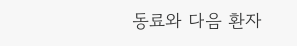동료와 다음 환자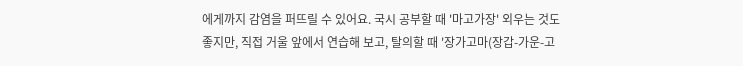에게까지 감염을 퍼뜨릴 수 있어요. 국시 공부할 때 '마고가장' 외우는 것도 좋지만, 직접 거울 앞에서 연습해 보고, 탈의할 때 '장가고마(장갑-가운-고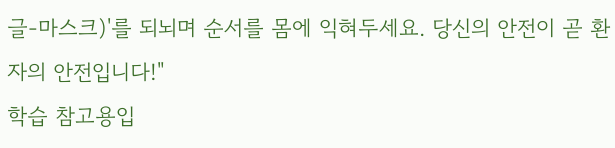글-마스크)'를 되뇌며 순서를 몸에 익혀두세요. 당신의 안전이 곧 환자의 안전입니다!"
학습 참고용입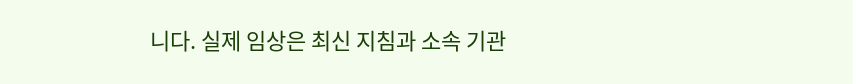니다. 실제 임상은 최신 지침과 소속 기관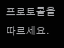프로토콜을 따르세요.